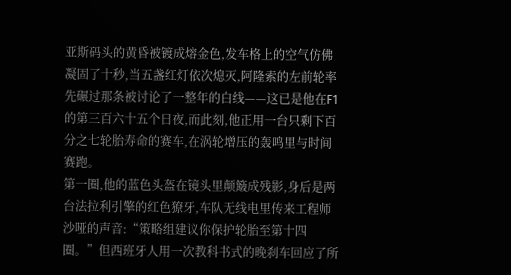亚斯码头的黄昏被镀成熔金色,发车格上的空气仿佛凝固了十秒,当五盏红灯依次熄灭,阿隆索的左前轮率先碾过那条被讨论了一整年的白线——这已是他在F1的第三百六十五个日夜,而此刻,他正用一台只剩下百分之七轮胎寿命的赛车,在涡轮增压的轰鸣里与时间赛跑。
第一圈,他的蓝色头盔在镜头里颠簸成残影,身后是两台法拉利引擎的红色獠牙,车队无线电里传来工程师沙哑的声音:“策略组建议你保护轮胎至第十四圈。”但西班牙人用一次教科书式的晚刹车回应了所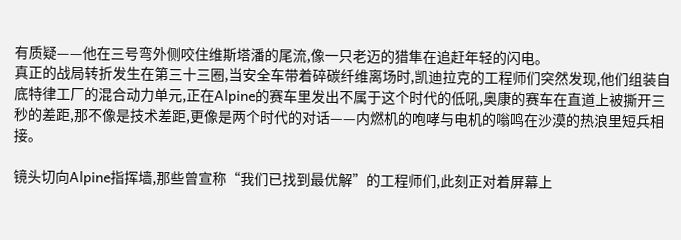有质疑——他在三号弯外侧咬住维斯塔潘的尾流,像一只老迈的猎隼在追赶年轻的闪电。
真正的战局转折发生在第三十三圈,当安全车带着碎碳纤维离场时,凯迪拉克的工程师们突然发现,他们组装自底特律工厂的混合动力单元,正在Alpine的赛车里发出不属于这个时代的低吼,奥康的赛车在直道上被撕开三秒的差距,那不像是技术差距,更像是两个时代的对话——内燃机的咆哮与电机的嗡鸣在沙漠的热浪里短兵相接。

镜头切向Alpine指挥墙,那些曾宣称“我们已找到最优解”的工程师们,此刻正对着屏幕上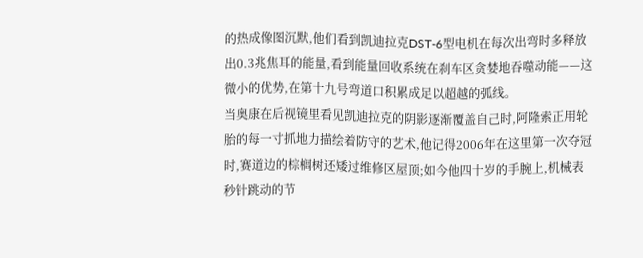的热成像图沉默,他们看到凯迪拉克DST-6型电机在每次出弯时多释放出0.3兆焦耳的能量,看到能量回收系统在刹车区贪婪地吞噬动能——这微小的优势,在第十九号弯道口积累成足以超越的弧线。
当奥康在后视镜里看见凯迪拉克的阴影逐渐覆盖自己时,阿隆索正用轮胎的每一寸抓地力描绘着防守的艺术,他记得2006年在这里第一次夺冠时,赛道边的棕榈树还矮过维修区屋顶;如今他四十岁的手腕上,机械表秒针跳动的节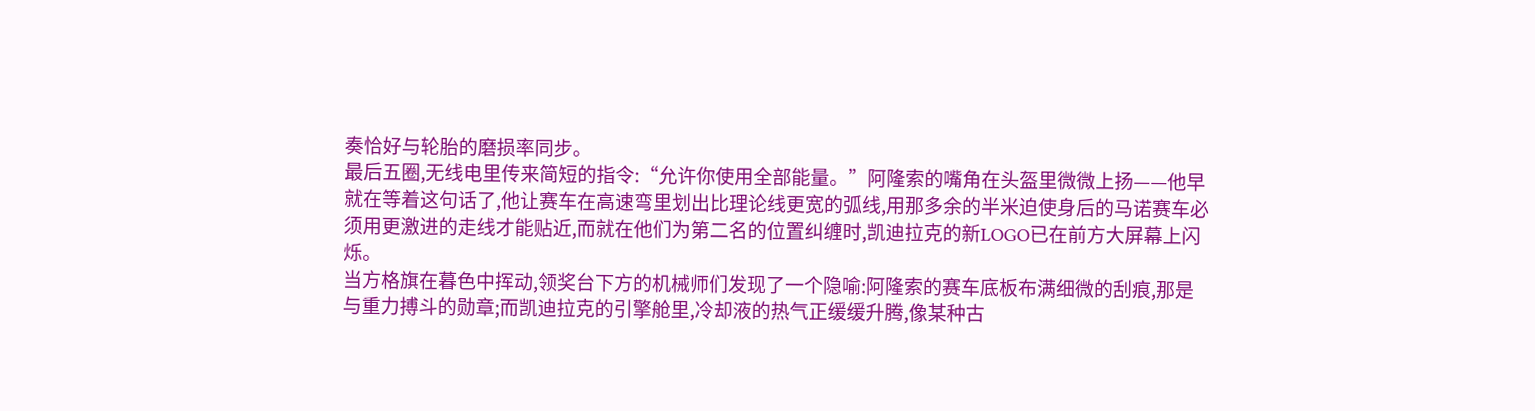奏恰好与轮胎的磨损率同步。
最后五圈,无线电里传来简短的指令:“允许你使用全部能量。”阿隆索的嘴角在头盔里微微上扬——他早就在等着这句话了,他让赛车在高速弯里划出比理论线更宽的弧线,用那多余的半米迫使身后的马诺赛车必须用更激进的走线才能贴近,而就在他们为第二名的位置纠缠时,凯迪拉克的新LOGO已在前方大屏幕上闪烁。
当方格旗在暮色中挥动,领奖台下方的机械师们发现了一个隐喻:阿隆索的赛车底板布满细微的刮痕,那是与重力搏斗的勋章;而凯迪拉克的引擎舱里,冷却液的热气正缓缓升腾,像某种古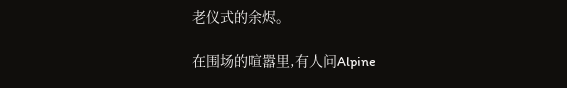老仪式的余烬。

在围场的喧嚣里,有人问Alpine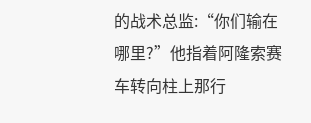的战术总监:“你们输在哪里?”他指着阿隆索赛车转向柱上那行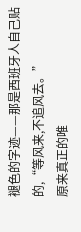褪色的字迹——那是西班牙人自己贴的,“等风来,不追风去。”
原来真正的唯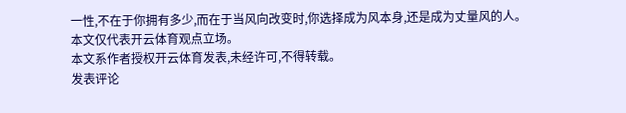一性,不在于你拥有多少,而在于当风向改变时,你选择成为风本身,还是成为丈量风的人。
本文仅代表开云体育观点立场。
本文系作者授权开云体育发表,未经许可,不得转载。
发表评论